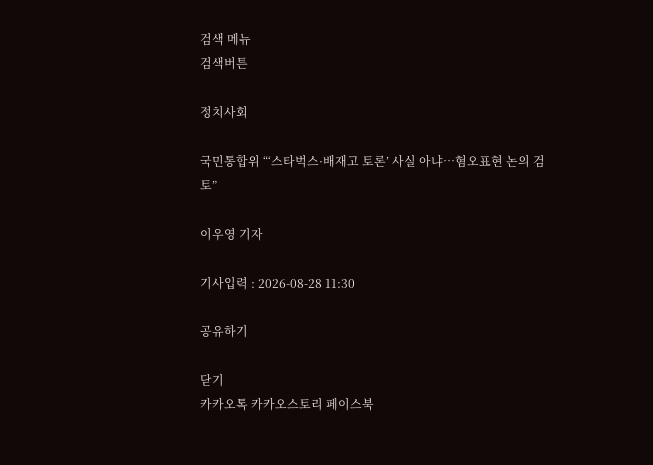검색 메뉴
검색버튼

정치사회

국민통합위 “‘스타벅스·배재고 토론’ 사실 아냐…혐오표현 논의 검토”

이우영 기자

기사입력 : 2026-08-28 11:30

공유하기

닫기
카카오톡 카카오스토리 페이스북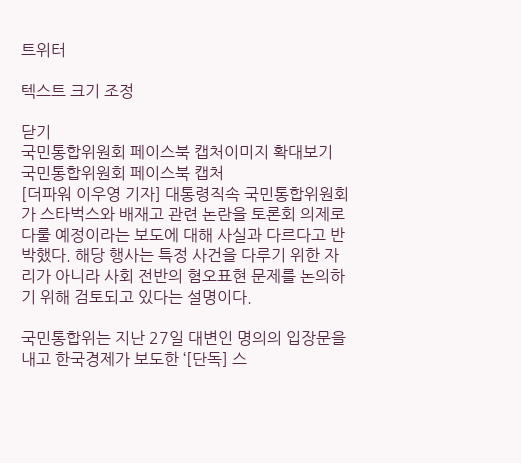트위터

텍스트 크기 조정

닫기
국민통합위원회 페이스북 캡처이미지 확대보기
국민통합위원회 페이스북 캡처
[더파워 이우영 기자] 대통령직속 국민통합위원회가 스타벅스와 배재고 관련 논란을 토론회 의제로 다룰 예정이라는 보도에 대해 사실과 다르다고 반박했다. 해당 행사는 특정 사건을 다루기 위한 자리가 아니라 사회 전반의 혐오표현 문제를 논의하기 위해 검토되고 있다는 설명이다.

국민통합위는 지난 27일 대변인 명의의 입장문을 내고 한국경제가 보도한 ‘[단독] 스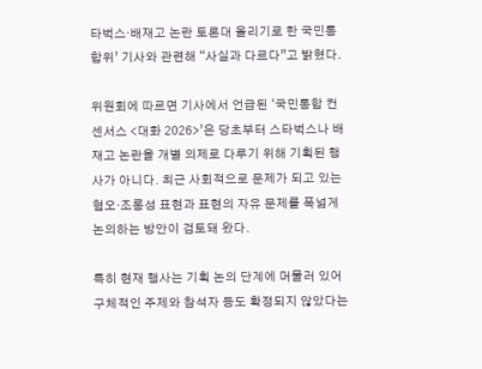타벅스·배재고 논란 토론대 올리기로 한 국민통합위’ 기사와 관련해 “사실과 다르다”고 밝혔다.

위원회에 따르면 기사에서 언급된 ‘국민통합 컨센서스 <대화 2026>’은 당초부터 스타벅스나 배재고 논란을 개별 의제로 다루기 위해 기획된 행사가 아니다. 최근 사회적으로 문제가 되고 있는 혐오·조롱성 표현과 표현의 자유 문제를 폭넓게 논의하는 방안이 검토돼 왔다.

특히 현재 행사는 기획 논의 단계에 머물러 있어 구체적인 주제와 참석자 등도 확정되지 않았다는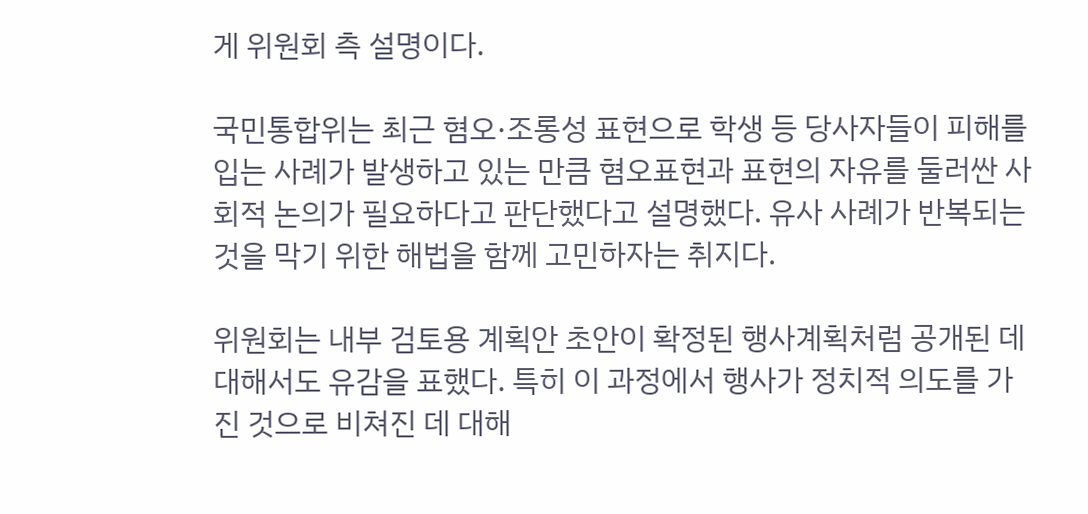게 위원회 측 설명이다.

국민통합위는 최근 혐오·조롱성 표현으로 학생 등 당사자들이 피해를 입는 사례가 발생하고 있는 만큼 혐오표현과 표현의 자유를 둘러싼 사회적 논의가 필요하다고 판단했다고 설명했다. 유사 사례가 반복되는 것을 막기 위한 해법을 함께 고민하자는 취지다.

위원회는 내부 검토용 계획안 초안이 확정된 행사계획처럼 공개된 데 대해서도 유감을 표했다. 특히 이 과정에서 행사가 정치적 의도를 가진 것으로 비쳐진 데 대해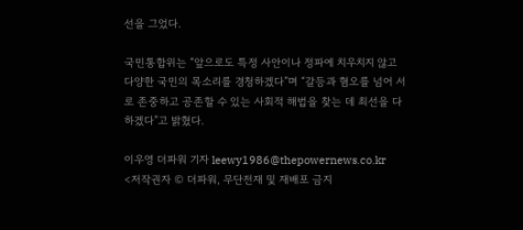선을 그었다.

국민통합위는 “앞으로도 특정 사안이나 정파에 치우치지 않고 다양한 국민의 목소리를 경청하겠다”며 “갈등과 혐오를 넘어 서로 존중하고 공존할 수 있는 사회적 해법을 찾는 데 최선을 다하겠다”고 밝혔다.

이우영 더파워 기자 leewy1986@thepowernews.co.kr
<저작권자 © 더파워, 무단전재 및 재배포 금지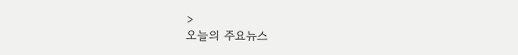>
오늘의 주요뉴스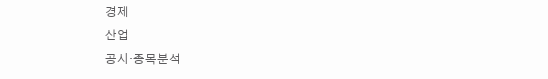경제
산업
공시·종목분석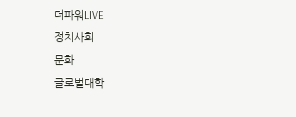더파워LIVE
정치사회
문화
글로벌대학